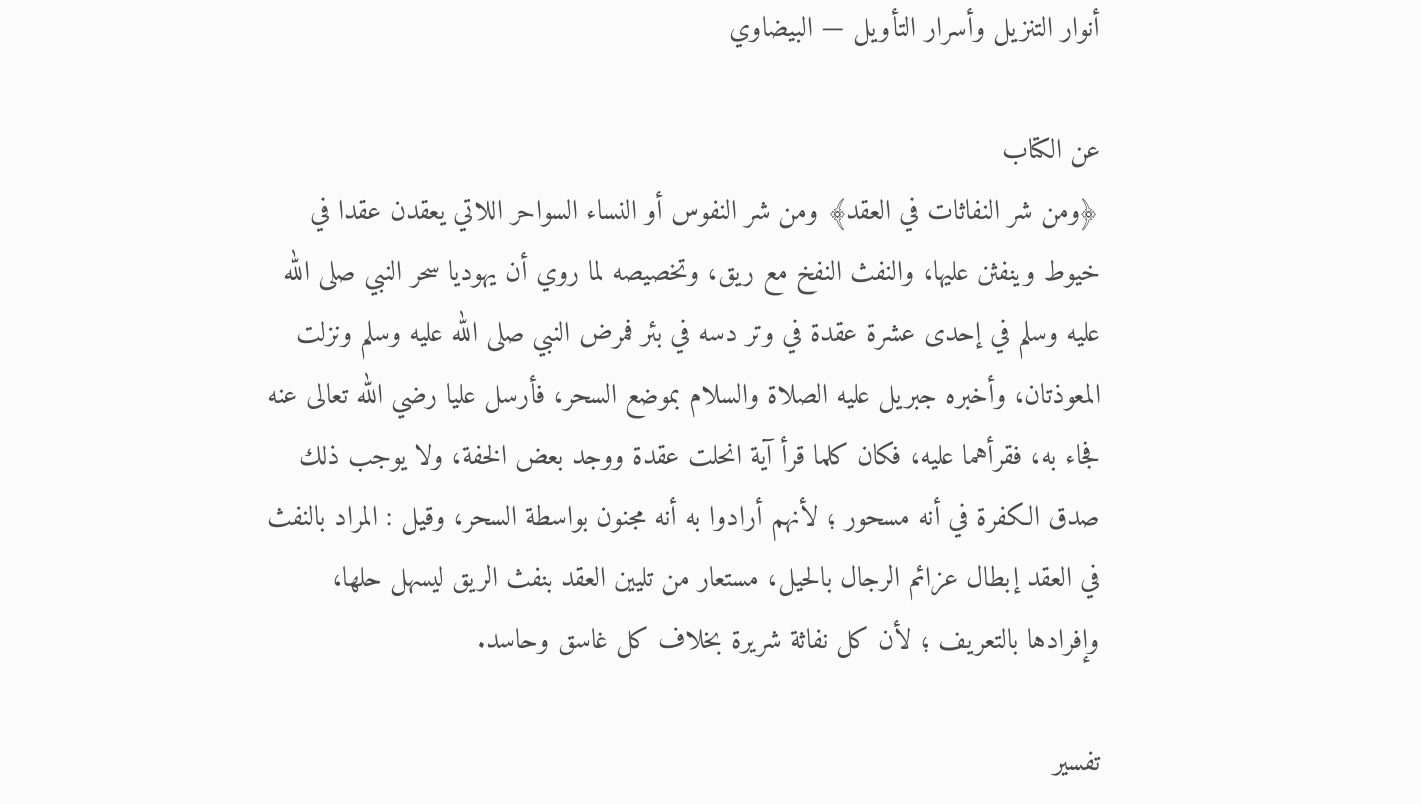أنوار التنزيل وأسرار التأويل — البيضاوي

عن الكتاب
﴿ومن شر النفاثات في العقد﴾ ومن شر النفوس أو النساء السواحر اللاتي يعقدن عقدا في خيوط وينفثن عليها، والنفث النفخ مع ريق، وتخصيصه لما روي أن يهوديا سحر النبي صلى الله عليه وسلم في إحدى عشرة عقدة في وتر دسه في بئر فمرض النبي صلى الله عليه وسلم ونزلت المعوذتان، وأخبره جبريل عليه الصلاة والسلام بموضع السحر، فأرسل عليا رضي الله تعالى عنه فجاء به، فقرأهما عليه، فكان كلما قرأ آية انحلت عقدة ووجد بعض الخفة، ولا يوجب ذلك صدق الكفرة في أنه مسحور ؛ لأنهم أرادوا به أنه مجنون بواسطة السحر، وقيل : المراد بالنفث في العقد إبطال عزائم الرجال بالحيل، مستعار من تليين العقد بنفث الريق ليسهل حلها، وإفرادها بالتعريف ؛ لأن كل نفاثة شريرة بخلاف كل غاسق وحاسد.

تفسير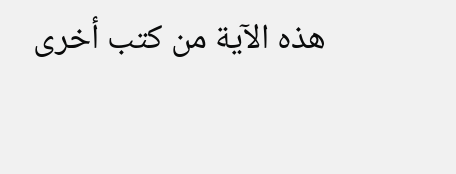هذه الآية من كتب أخرى